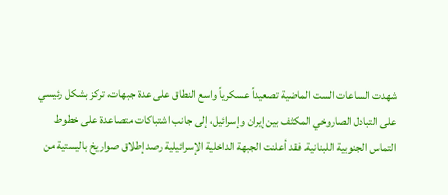شهدت الساعات الست الماضية تصعيداً عسكرياً واسع النطاق على عدة جبهات، تركز بشكل رئيسي على التبادل الصاروخي المكثف بين إيران وإسرائيل، إلى جانب اشتباكات متصاعدة على خطوط التماس الجنوبية اللبنانية. فقد أعلنت الجبهة الداخلية الإسرائيلية رصد إطلاق صواريخ باليستية من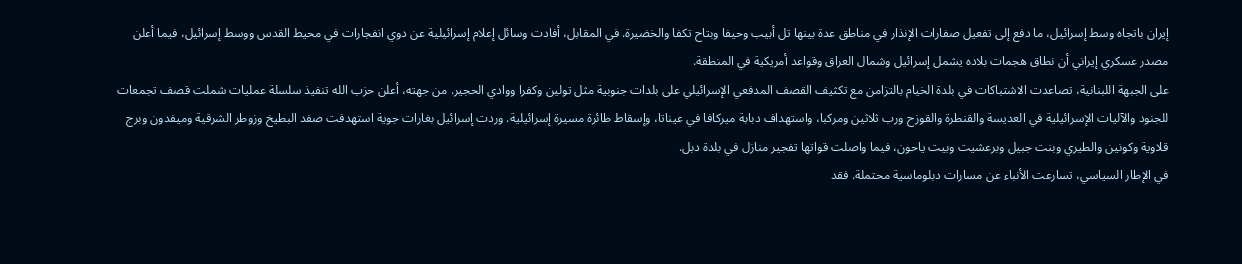إيران باتجاه وسط إسرائيل، ما دفع إلى تفعيل صفارات الإنذار في مناطق عدة بينها تل أبيب وحيفا وبتاح تكفا والخضيرة. في المقابل، أفادت وسائل إعلام إسرائيلية عن دوي انفجارات في محيط القدس ووسط إسرائيل، فيما أعلن مصدر عسكري إيراني أن نطاق هجمات بلاده يشمل إسرائيل وشمال العراق وقواعد أمريكية في المنطقة.
على الجبهة اللبنانية، تصاعدت الاشتباكات في بلدة الخيام بالتزامن مع تكثيف القصف المدفعي الإسرائيلي على بلدات جنوبية مثل تولين وكفرا ووادي الحجير. من جهته، أعلن حزب الله تنفيذ سلسلة عمليات شملت قصف تجمعات للجنود والآليات الإسرائيلية في العديسة والقنطرة والقوزح ورب ثلاثين ومركبا، واستهداف دبابة ميركافا في عيناتا، وإسقاط طائرة مسيرة إسرائيلية. وردت إسرائيل بغارات جوية استهدفت صفد البطيخ وزوطر الشرقية وميفدون وبرج قلاوية وكونين والطيري وبنت جبيل وبرعشيت وبيت ياحون، فيما واصلت قواتها تفجير منازل في بلدة دبل.
في الإطار السياسي، تسارعت الأنباء عن مسارات دبلوماسية محتملة. فقد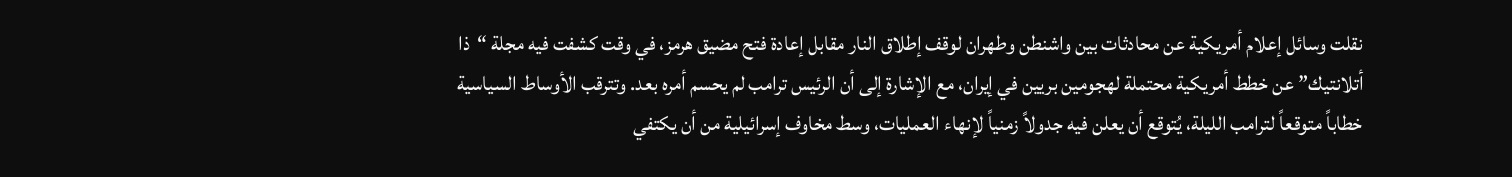نقلت وسائل إعلام أمريكية عن محادثات بين واشنطن وطهران لوقف إطلاق النار مقابل إعادة فتح مضيق هرمز، في وقت كشفت فيه مجلة “ذا أتلانتيك” عن خطط أمريكية محتملة لهجومين بريين في إيران، مع الإشارة إلى أن الرئيس ترامب لم يحسم أمره بعد. وتترقب الأوساط السياسية خطاباً متوقعاً لترامب الليلة، يُتوقع أن يعلن فيه جدولاً زمنياً لإنهاء العمليات، وسط مخاوف إسرائيلية من أن يكتفي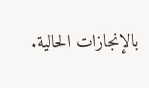بالإنجازات الحالية.